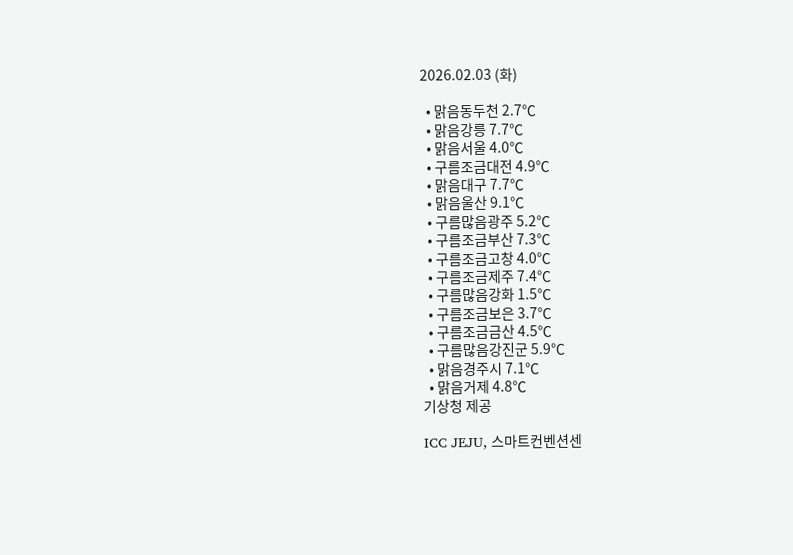2026.02.03 (화)

  • 맑음동두천 2.7℃
  • 맑음강릉 7.7℃
  • 맑음서울 4.0℃
  • 구름조금대전 4.9℃
  • 맑음대구 7.7℃
  • 맑음울산 9.1℃
  • 구름많음광주 5.2℃
  • 구름조금부산 7.3℃
  • 구름조금고창 4.0℃
  • 구름조금제주 7.4℃
  • 구름많음강화 1.5℃
  • 구름조금보은 3.7℃
  • 구름조금금산 4.5℃
  • 구름많음강진군 5.9℃
  • 맑음경주시 7.1℃
  • 맑음거제 4.8℃
기상청 제공

ICC JEJU, 스마트컨벤션센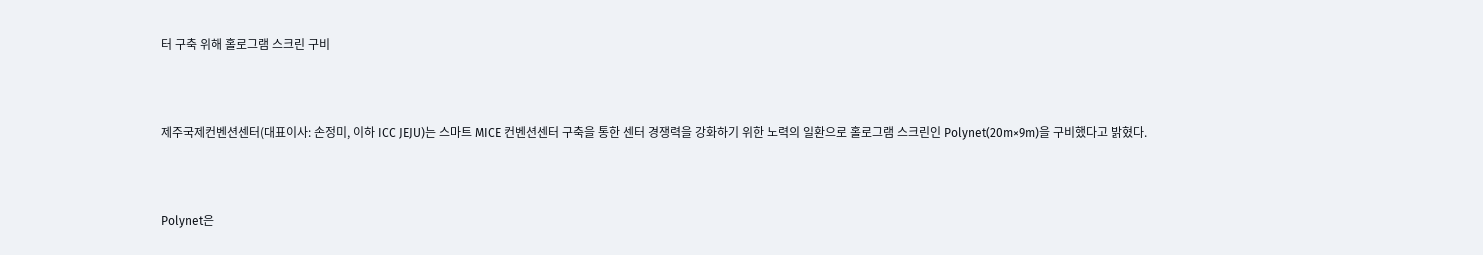터 구축 위해 홀로그램 스크린 구비



제주국제컨벤션센터(대표이사: 손정미, 이하 ICC JEJU)는 스마트 MICE 컨벤션센터 구축을 통한 센터 경쟁력을 강화하기 위한 노력의 일환으로 홀로그램 스크린인 Polynet(20m×9m)을 구비했다고 밝혔다.



Polynet은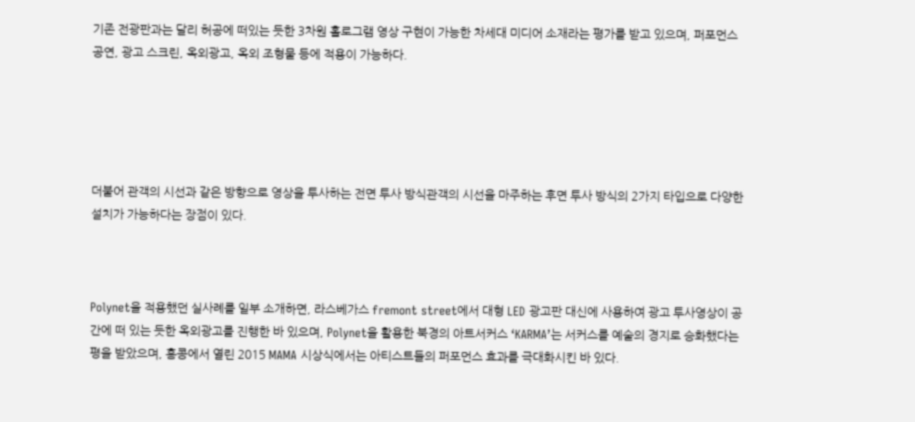기존 전광판과는 달리 허공에 떠있는 듯한 3차원 홀로그램 영상 구현이 가능한 차세대 미디어 소재라는 평가를 받고 있으며, 퍼포먼스 공연, 광고 스크린, 옥외광고, 옥외 조형물 등에 적용이 가능하다.





더불어 관객의 시선과 같은 방향으로 영상을 투사하는 전면 투사 방식관객의 시선을 마주하는 후면 투사 방식의 2가지 타입으로 다양한 설치가 가능하다는 장점이 있다.



Polynet을 적용했던 실사례를 일부 소개하면, 라스베가스 fremont street에서 대형 LED 광고판 대신에 사용하여 광고 투사영상이 공간에 떠 있는 듯한 옥외광고를 진행한 바 있으며, Polynet을 활용한 북경의 아트서커스 ‘KARMA’는 서커스를 예술의 경지로 승화했다는 평을 받았으며, 홍콩에서 열린 2015 MAMA 시상식에서는 아티스트들의 퍼포먼스 효과를 극대화시킨 바 있다.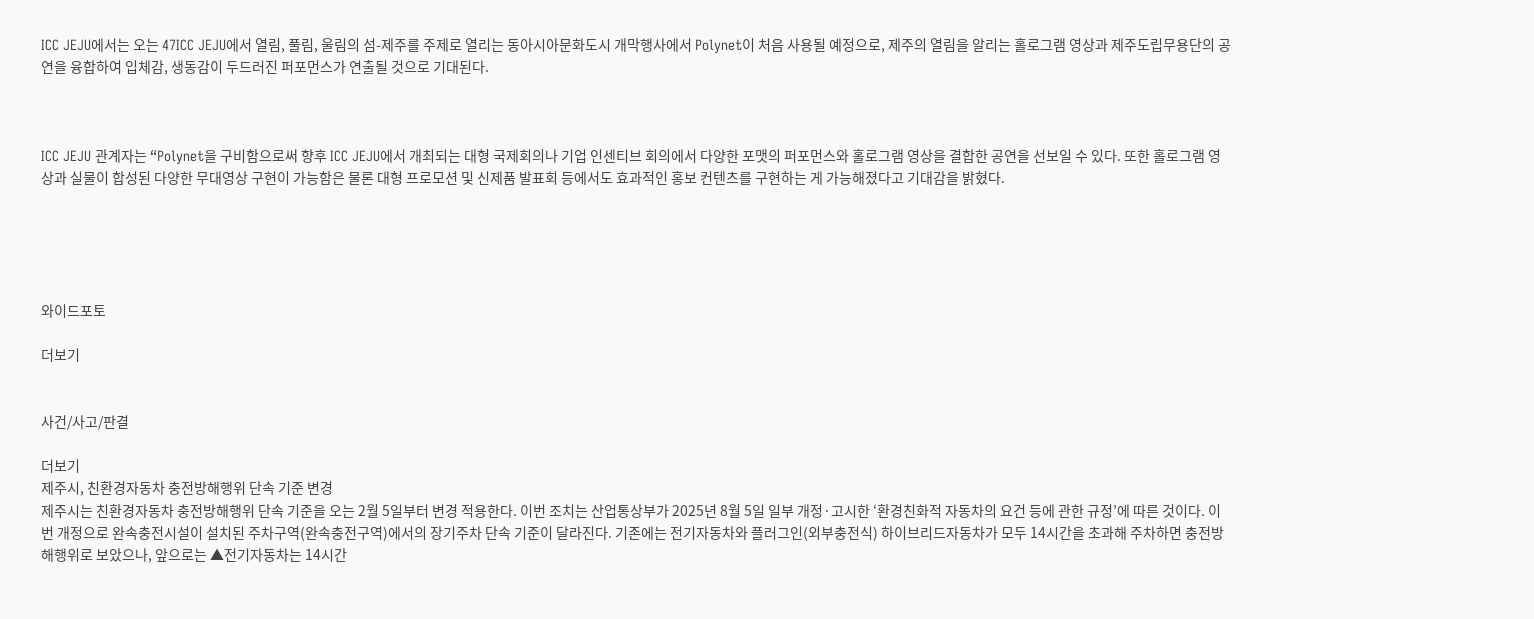ICC JEJU에서는 오는 47ICC JEJU에서 열림, 풀림, 울림의 섬-제주를 주제로 열리는 동아시아문화도시 개막행사에서 Polynet이 처음 사용될 예정으로, 제주의 열림을 알리는 홀로그램 영상과 제주도립무용단의 공연을 융합하여 입체감, 생동감이 두드러진 퍼포먼스가 연출될 것으로 기대된다.



ICC JEJU 관계자는 “Polynet을 구비함으로써 향후 ICC JEJU에서 개최되는 대형 국제회의나 기업 인센티브 회의에서 다양한 포맷의 퍼포먼스와 홀로그램 영상을 결합한 공연을 선보일 수 있다. 또한 홀로그램 영상과 실물이 합성된 다양한 무대영상 구현이 가능함은 물론 대형 프로모션 및 신제품 발표회 등에서도 효과적인 홍보 컨텐츠를 구현하는 게 가능해졌다고 기대감을 밝혔다.





와이드포토

더보기


사건/사고/판결

더보기
제주시, 친환경자동차 충전방해행위 단속 기준 변경
제주시는 친환경자동차 충전방해행위 단속 기준을 오는 2월 5일부터 변경 적용한다. 이번 조치는 산업통상부가 2025년 8월 5일 일부 개정·고시한 ‘환경친화적 자동차의 요건 등에 관한 규정’에 따른 것이다. 이번 개정으로 완속충전시설이 설치된 주차구역(완속충전구역)에서의 장기주차 단속 기준이 달라진다. 기존에는 전기자동차와 플러그인(외부충전식) 하이브리드자동차가 모두 14시간을 초과해 주차하면 충전방해행위로 보았으나, 앞으로는 ▲전기자동차는 14시간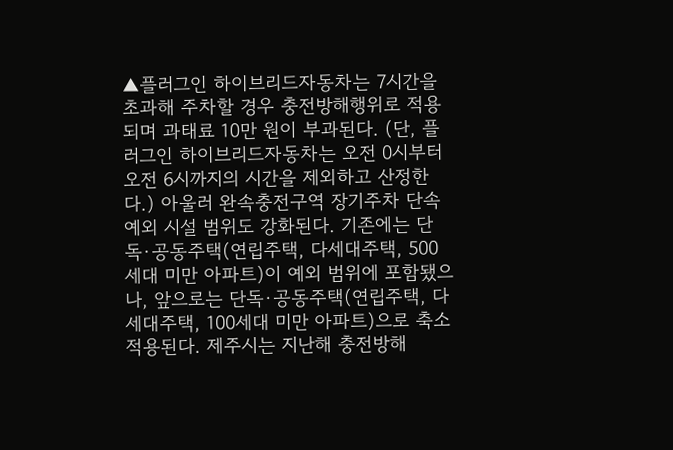▲플러그인 하이브리드자동차는 7시간을 초과해 주차할 경우 충전방해행위로 적용되며 과태료 10만 원이 부과된다. (단, 플러그인 하이브리드자동차는 오전 0시부터 오전 6시까지의 시간을 제외하고 산정한다.) 아울러 완속충전구역 장기주차 단속 예외 시설 범위도 강화된다. 기존에는 단독·공동주택(연립주택, 다세대주택, 500세대 미만 아파트)이 예외 범위에 포함됐으나, 앞으로는 단독·공동주택(연립주택, 다세대주택, 100세대 미만 아파트)으로 축소 적용된다. 제주시는 지난해 충전방해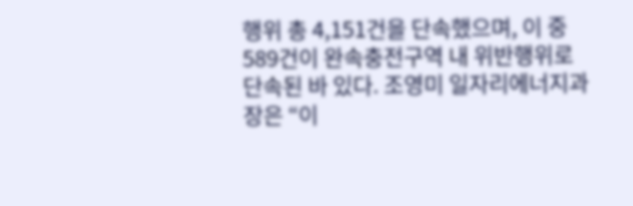행위 총 4,151건을 단속했으며, 이 중 589건이 완속충전구역 내 위반행위로 단속된 바 있다. 조영미 일자리에너지과장은 “이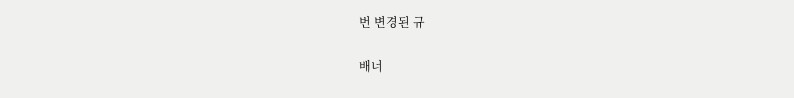번 변경된 규

배너